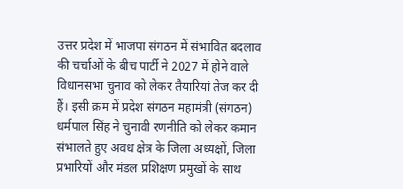उत्तर प्रदेश में भाजपा संगठन में संभावित बदलाव की चर्चाओं के बीच पार्टी ने 2027 में होने वाले विधानसभा चुनाव को लेकर तैयारियां तेज कर दी हैं। इसी क्रम में प्रदेश संगठन महामंत्री (संगठन) धर्मपाल सिंह ने चुनावी रणनीति को लेकर कमान संभालते हुए अवध क्षेत्र के जिला अध्यक्षों, जिला प्रभारियों और मंडल प्रशिक्षण प्रमुखों के साथ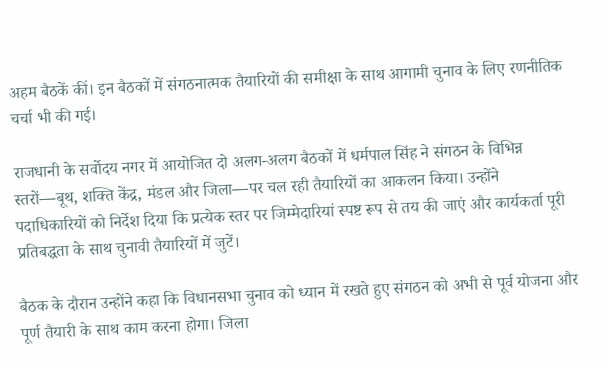अहम बैठकें कीं। इन बैठकों में संगठनात्मक तैयारियों की समीक्षा के साथ आगामी चुनाव के लिए रणनीतिक चर्चा भी की गई।

राजधानी के सर्वोदय नगर में आयोजित दो अलग-अलग बैठकों में धर्मपाल सिंह ने संगठन के विभिन्न स्तरों—बूथ, शक्ति केंद्र, मंडल और जिला—पर चल रही तैयारियों का आकलन किया। उन्होंने पदाधिकारियों को निर्देश दिया कि प्रत्येक स्तर पर जिम्मेदारियां स्पष्ट रूप से तय की जाएं और कार्यकर्ता पूरी प्रतिबद्धता के साथ चुनावी तैयारियों में जुटें।

बैठक के दौरान उन्होंने कहा कि विधानसभा चुनाव को ध्यान में रखते हुए संगठन को अभी से पूर्व योजना और पूर्ण तैयारी के साथ काम करना होगा। जिला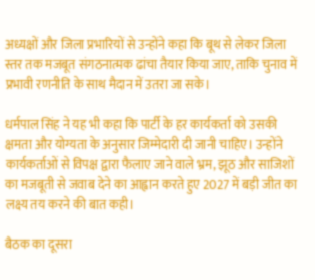अध्यक्षों और जिला प्रभारियों से उन्होंने कहा कि बूथ से लेकर जिला स्तर तक मजबूत संगठनात्मक ढांचा तैयार किया जाए, ताकि चुनाव में प्रभावी रणनीति के साथ मैदान में उतरा जा सके।

धर्मपाल सिंह ने यह भी कहा कि पार्टी के हर कार्यकर्ता को उसकी क्षमता और योग्यता के अनुसार जिम्मेदारी दी जानी चाहिए। उन्होंने कार्यकर्ताओं से विपक्ष द्वारा फैलाए जाने वाले भ्रम, झूठ और साजिशों का मजबूती से जवाब देने का आह्वान करते हुए 2027 में बड़ी जीत का लक्ष्य तय करने की बात कही।

बैठक का दूसरा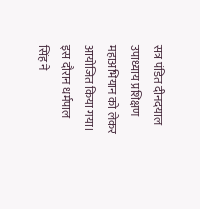सत्र पंडित दीनदयाल उपाध्याय प्रशिक्षण महाअभियान को लेकर आयोजित किया गया। इस दौरान धर्मपाल सिंह ने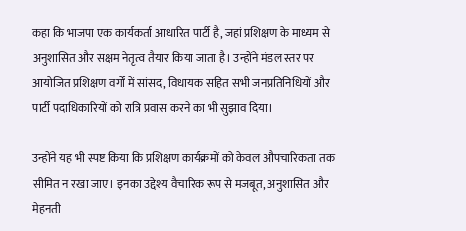कहा कि भाजपा एक कार्यकर्ता आधारित पार्टी है, जहां प्रशिक्षण के माध्यम से अनुशासित और सक्षम नेतृत्व तैयार किया जाता है। उन्होंने मंडल स्तर पर आयोजित प्रशिक्षण वर्गों में सांसद, विधायक सहित सभी जनप्रतिनिधियों और पार्टी पदाधिकारियों को रात्रि प्रवास करने का भी सुझाव दिया।

उन्होंने यह भी स्पष्ट किया कि प्रशिक्षण कार्यक्रमों को केवल औपचारिकता तक सीमित न रखा जाए। इनका उद्देश्य वैचारिक रूप से मजबूत, अनुशासित और मेहनती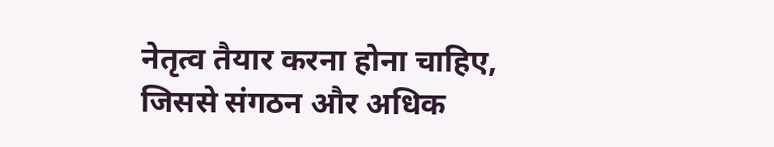नेतृत्व तैयार करना होना चाहिए, जिससे संगठन और अधिक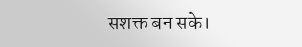सशक्त बन सके।